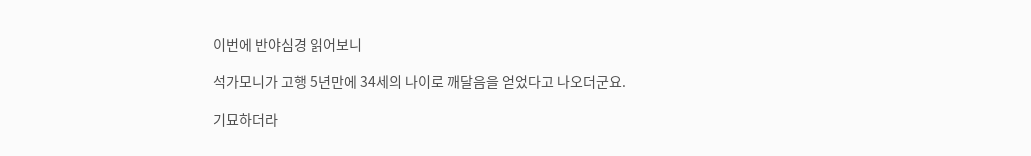이번에 반야심경 읽어보니

석가모니가 고행 5년만에 34세의 나이로 깨달음을 얻었다고 나오더군요.

기묘하더라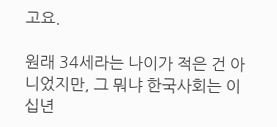고요.

원래 34세라는 나이가 적은 건 아니었지만, 그 뭐냐 한국사회는 이십년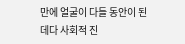만에 얼굴이 다들 동안이 된데다 사회적 진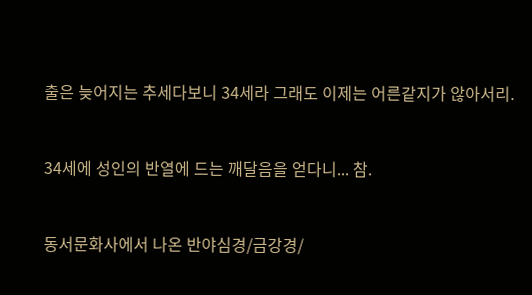출은 늦어지는 추세다보니 34세라 그래도 이제는 어른같지가 않아서리.


34세에 성인의 반열에 드는 깨달음을 얻다니... 참.


동서문화사에서 나온 반야심경/금강경/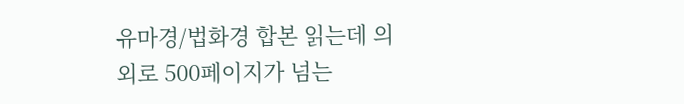유마경/법화경 합본 읽는데 의외로 500페이지가 넘는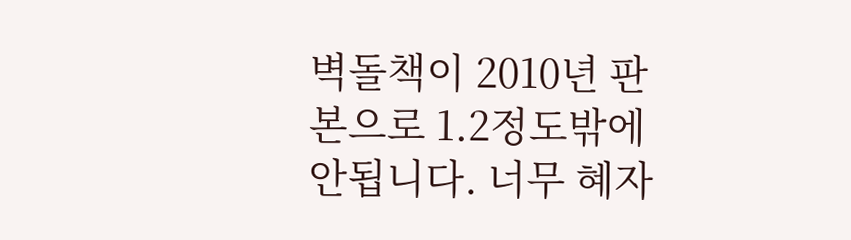벽돌책이 2010년 판본으로 1.2정도밖에 안됩니다. 너무 혜자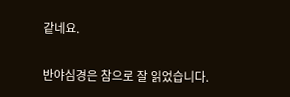같네요.

반야심경은 참으로 잘 읽었습니다.